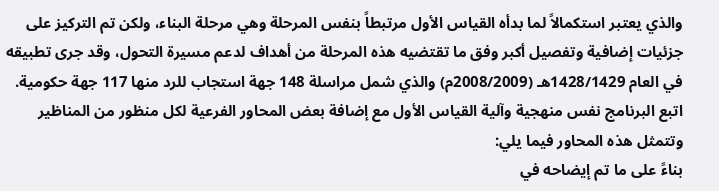والذي يعتبر استكمالاً لما بدأه القياس الأول مرتبطاً بنفس المرحلة وهي مرحلة البناء، ولكن تم التركيز على جزئيات إضافية وتفصيل أكبر وفق ما تقتضيه هذه المرحلة من أهداف لدعم مسيرة التحول، وقد جرى تطبيقه في العام 1428/1429هـ (2008/2009م) والذي شمل مراسلة 148 جهة استجاب للرد منها 117 جهة حكومية.
اتبع البرنامج نفس منهجية وآلية القياس الأول مع إضافة بعض المحاور الفرعية لكل منظور من المناظير وتتمثل هذه المحاور فيما يلي:
بناءً على ما تم إيضاحه في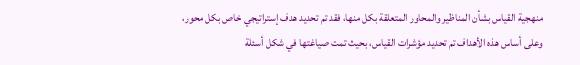منهجية القياس بشأن المناظير والمحاور المتعلقة بكل منها، فقد تم تحديد هدف إستراتيجي خاص بكل محور، وعلى أساس هذه الأهداف تم تحديد مؤشرات القياس، بحيث تمت صياغتها في شكل أسئلة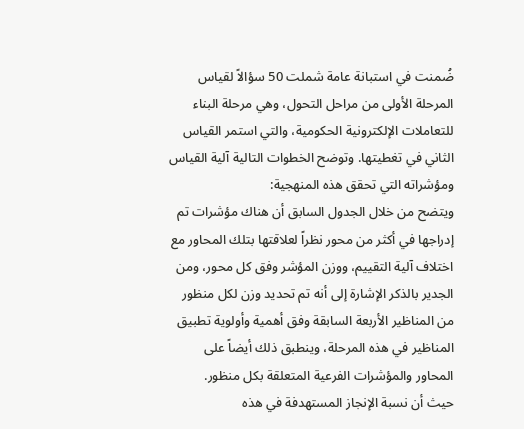ضُمنت في استبانة عامة شملت 50 سؤالاً لقياس المرحلة الأولى من مراحل التحول، وهي مرحلة البناء للتعاملات الإلكترونية الحكومية، والتي استمر القياس الثاني في تغطيتها. وتوضح الخطوات التالية آلية القياس ومؤشراته التي تحقق هذه المنهجية:
ويتضح من خلال الجدول السابق أن هناك مؤشرات تم إدراجها في أكثر من محور نظراً لعلاقتها بتلك المحاور مع اختلاف آلية التقييم، ووزن المؤشر وفق كل محور، ومن الجدير بالذكر الإشارة إلى أنه تم تحديد وزن لكل منظور من المناظير الأربعة السابقة وفق أهمية وأولوية تطبيق المناظير في هذه المرحلة، وينطبق ذلك أيضاً على المحاور والمؤشرات الفرعية المتعلقة بكل منظور.
حيث أن نسبة الإنجاز المستهدفة في هذه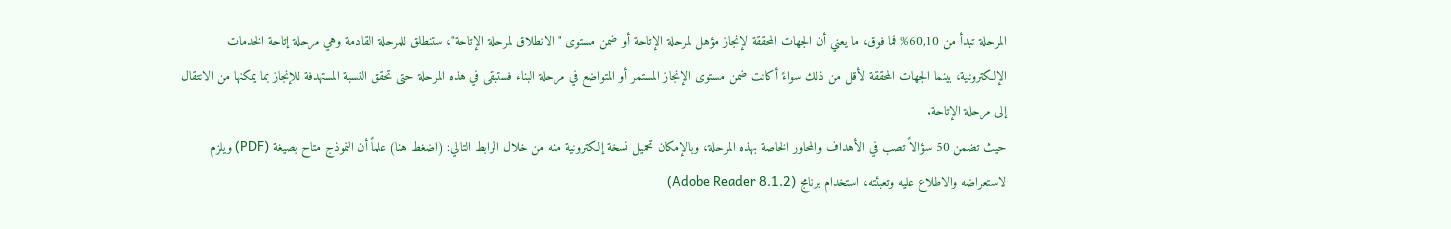المرحلة تبدأ من 60,10% فما فوق، ما يعني أن الجهات المحققة لإنجاز مؤهل لمرحلة الإتاحة أو ضمن مستوى "الانطلاق لمرحلة الإتاحة"، ستنطلق للمرحلة القادمة وهي مرحلة إتاحة الخدمات الإلكترونية، بينما الجهات المحققة لأقل من ذلك سواءً أكانت ضمن مستوى الإنجاز المستمر أو المتواضع في مرحلة البناء فستبقى في هذه المرحلة حتى تحقق النسبة المستهدفة للإنجاز بما يمكنها من الانتقال إلى مرحلة الإتاحة.
حيث تضمن 50 سؤالاً تصب في الأهداف والمحاور الخاصة بهذه المرحلة، وبالإمكان تحميل نسخة إلكترونية منه من خلال الرابط التالي: (اضغط هنا) علماً أن النموذج متاح بصيغة (PDF) ويلزم لاستعراضه والاطلاع عليه وتعبئته، استخدام برنامج (Adobe Reader 8.1.2)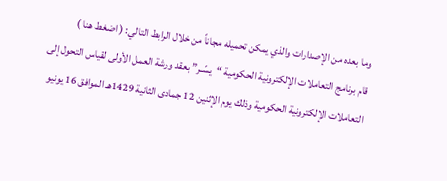وما بعده من الإصدارات والذي يمكن تحميله مجاناً من خلال الرابط التالي: ( اضغط هنا )
قام برنامج التعاملات الإلكترونية الحكومية “يسّـر” بعقد ورشة العمل الأولى لقياس التحول إلى التعاملات الإلكترونية الحكومية وذلك يوم الإثنين 12 جمادى الثانية 1429هـ الموافق 16 يونيو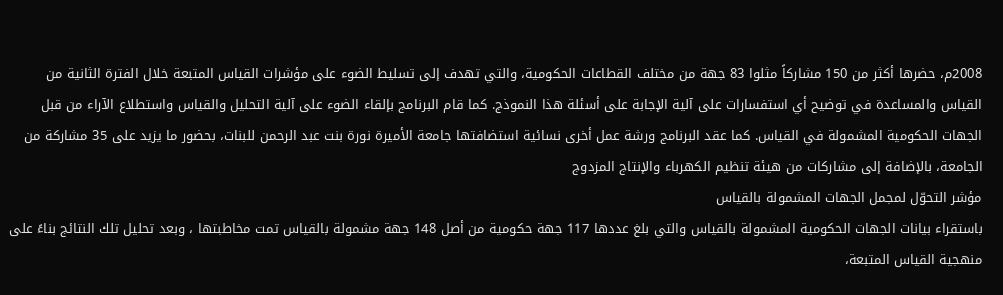2008م، حضرها أكثر من 150 مشاركاً مثلوا 83 جهة من مختلف القطاعات الحكومية، والتي تهدف إلى تسليط الضوء على مؤشرات القياس المتبعة خلال الفترة الثانية من القياس والمساعدة في توضيح أي استفسارات على آلية الإجابة على أسئلة هذا النموذج. كما قام البرنامج بإلقاء الضوء على آلية التحليل والقياس واستطلاع الآراء من قبل الجهات الحكومية المشمولة في القياس. كما عقد البرنامج ورشة عمل أخرى نسائية استضافتها جامعة الأميرة نورة بنت عبد الرحمن للبنات، بحضور ما يزيد على 35 مشاركة من الجامعة، بالإضافة إلى مشاركات من هيئة تنظيم الكهرباء والإنتاج المزدوج
مؤشر التحوّل لمجمل الجهات المشمولة بالقياس
باستقراء بيانات الجهات الحكومية المشمولة بالقياس والتي بلغ عددها 117 جهة حكومية من أصل 148 جهة مشمولة بالقياس تمت مخاطبتها ، وبعد تحليل تلك النتائج بناءً على منهجية القياس المتبعة،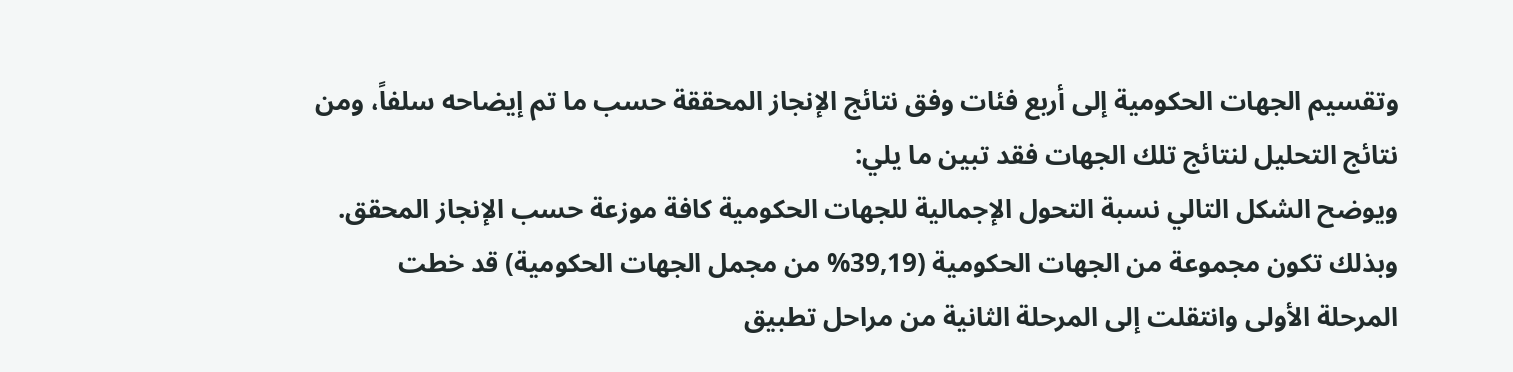وتقسيم الجهات الحكومية إلى أربع فئات وفق نتائج الإنجاز المحققة حسب ما تم إيضاحه سلفاً، ومن نتائج التحليل لنتائج تلك الجهات فقد تبين ما يلي:
ويوضح الشكل التالي نسبة التحول الإجمالية للجهات الحكومية كافة موزعة حسب الإنجاز المحقق.
وبذلك تكون مجموعة من الجهات الحكومية (39,19% من مجمل الجهات الحكومية) قد خطت المرحلة الأولى وانتقلت إلى المرحلة الثانية من مراحل تطبيق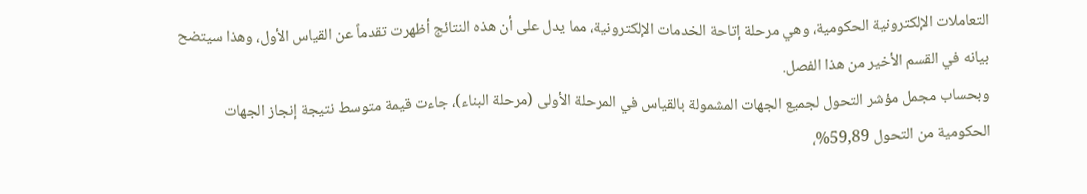التعاملات الإلكترونية الحكومية، وهي مرحلة إتاحة الخدمات الإلكترونية، مما يدل على أن هذه النتائج أظهرت تقدماً عن القياس الأول، وهذا سيتضح بيانه في القسم الأخير من هذا الفصل.
وبحساب مجمل مؤشر التحول لجميع الجهات المشمولة بالقياس في المرحلة الأولى (مرحلة البناء)، جاءت قيمة متوسط نتيجة إنجاز الجهات الحكومية من التحول 59,89%،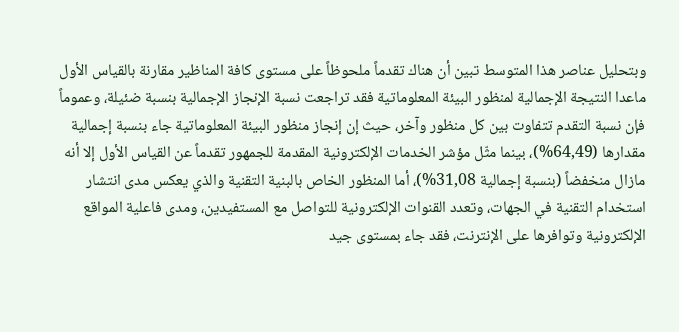وبتحليل عناصر هذا المتوسط تبين أن هناك تقدماً ملحوظاً على مستوى كافة المناظير مقارنة بالقياس الأول ماعدا النتيجة الإجمالية لمنظور البيئة المعلوماتية فقد تراجعت نسبة الإنجاز الإجمالية بنسبة ضئيلة، وعموماً فإن نسبة التقدم تتفاوت بين كل منظور وآخر، حيث إن إنجاز منظور البيئة المعلوماتية جاء بنسبة إجمالية مقدارها (64,49%)، بينما مثّل مؤشر الخدمات الإلكترونية المقدمة للجمهور تقدماً عن القياس الأول إلا أنه مازال منخفضاً (بنسبة إجمالية 31,08%)، أما المنظور الخاص بالبنية التقنية والذي يعكس مدى انتشار استخدام التقنية في الجهات، وتعدد القنوات الإلكترونية للتواصل مع المستفيدين، ومدى فاعلية المواقع الإلكترونية وتوافرها على الإنترنت، فقد جاء بمستوى جيد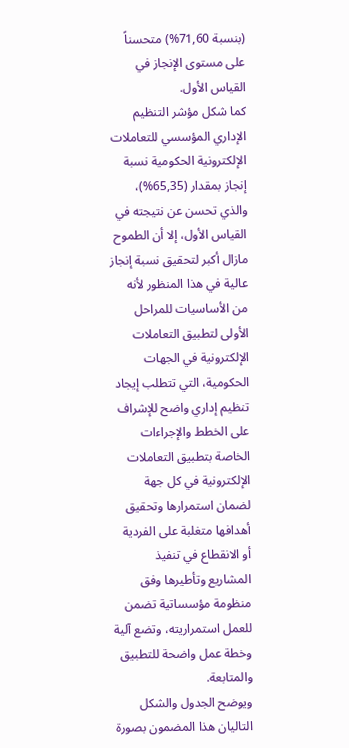(بنسبة 71,60%) متحسناً على مستوى الإنجاز في القياس الأول.
كما شكل مؤشر التنظيم الإداري المؤسسي للتعاملات الإلكترونية الحكومية نسبة إنجاز بمقدار (65,35%)، والذي تحسن عن نتيجته في القياس الأول، إلا أن الطموح مازال أكبر لتحقيق نسبة إنجاز عالية في هذا المنظور لأنه من الأساسيات للمراحل الأولى لتطبيق التعاملات الإلكترونية في الجهات الحكومية، التي تتطلب إيجاد تنظيم إداري واضح للإشراف على الخطط والإجراءات الخاصة بتطبيق التعاملات الإلكترونية في كل جهة لضمان استمرارها وتحقيق أهدافها متغلبة على الفردية أو الانقطاع في تنفيذ المشاريع وتأطيرها وفق منظومة مؤسساتية تضمن للعمل استمراريته، وتضع آلية وخطة عمل واضحة للتطبيق والمتابعة.
ويوضح الجدول والشكل التاليان هذا المضمون بصورة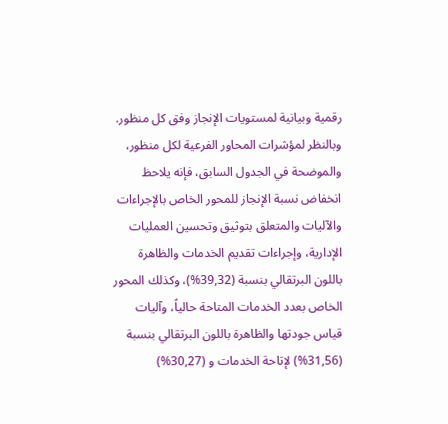رقمية وبيانية لمستويات الإنجاز وفق كل منظور.
وبالنظر لمؤشرات المحاور الفرعية لكل منظور، والموضحة في الجدول السابق، فإنه يلاحظ انخفاض نسبة الإنجاز للمحور الخاص بالإجراءات والآليات والمتعلق بتوثيق وتحسين العمليات الإدارية، وإجراءات تقديم الخدمات والظاهرة باللون البرتقالي بنسبة (39,32%)، وكذلك المحور الخاص بعدد الخدمات المتاحة حالياً، وآليات قياس جودتها والظاهرة باللون البرتقالي بنسبة (31,56%) لإتاحة الخدمات و (30,27%)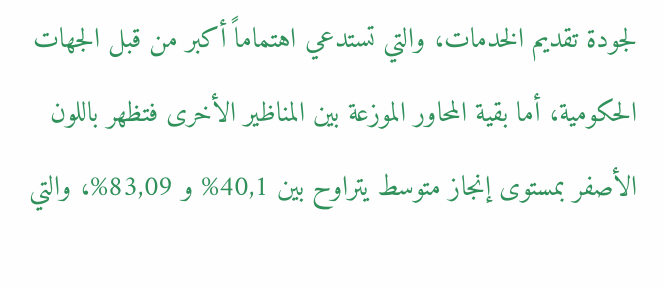لجودة تقديم الخدمات، والتي تستدعي اهتماماً أكبر من قبل الجهات الحكومية، أما بقية المحاور الموزعة بين المناظير الأخرى فتظهر باللون الأصفر بمستوى إنجاز متوسط يتراوح بين 40,1% و 83,09%، والتي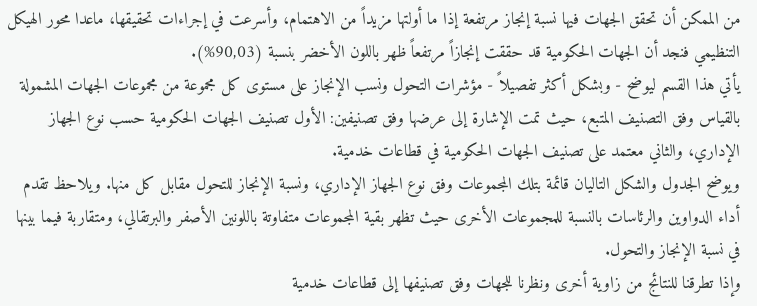من الممكن أن تحقق الجهات فيها نسبة إنجاز مرتفعة إذا ما أولتها مزيداً من الاهتمام، وأسرعت في إجراءات تحقيقها، ماعدا محور الهيكل التنظيمي فنجد أن الجهات الحكومية قد حققت إنجازاً مرتفعاً ظهر باللون الأخضر بنسبة (90,03%).
يأتي هذا القسم ليوضح - وبشكل أكثر تفصيلاً - مؤشرات التحول ونسب الإنجاز على مستوى كل مجموعة من مجموعات الجهات المشمولة بالقياس وفق التصنيف المتبع، حيث تمت الإشارة إلى عرضها وفق تصنيفين: الأول تصنيف الجهات الحكومية حسب نوع الجهاز الإداري، والثاني معتمد على تصنيف الجهات الحكومية في قطاعات خدمية.
ويوضح الجدول والشكل التاليان قائمة بتلك المجموعات وفق نوع الجهاز الإداري، ونسبة الإنجاز للتحول مقابل كل منها. ويلاحظ تقدم أداء الدواوين والرئاسات بالنسبة للمجموعات الأخرى حيث تظهر بقية المجموعات متفاوتة باللونين الأصفر والبرتقالي، ومتقاربة فيما بينها في نسبة الإنجاز والتحول.
وإذا تطرقنا للنتائج من زاوية أخرى ونظرنا للجهات وفق تصنيفها إلى قطاعات خدمية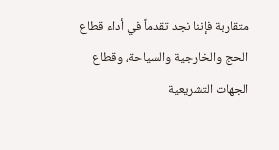متقاربة فإننا نجد تقدماً في أداء قطاع الحج والخارجية والسياحة، وقطاع الجهات التشريعية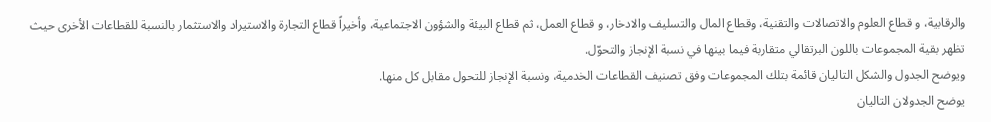والرقابية، و قطاع العلوم والاتصالات والتقنية، وقطاع المال والتسليف والادخار، و قطاع العمل، ثم قطاع البيئة والشؤون الاجتماعية، وأخيراً قطاع التجارة والاستيراد والاستثمار بالنسبة للقطاعات الأخرى حيث تظهر بقية المجموعات باللون البرتقالي متقاربة فيما بينها في نسبة الإنجاز والتحوّل.
ويوضح الجدول والشكل التاليان قائمة بتلك المجموعات وفق تصنيف القطاعات الخدمية، ونسبة الإنجاز للتحول مقابل كل منها.
يوضح الجدولان التاليان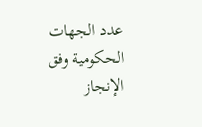عدد الجهات الحكومية وفق الإنجاز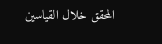المحقق خلال القياسين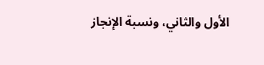الأول والثاني، ونسبة الإنجاز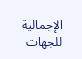الإجمالية للجهات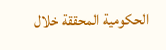الحكومية المحققة خلال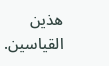هذين القياسين.